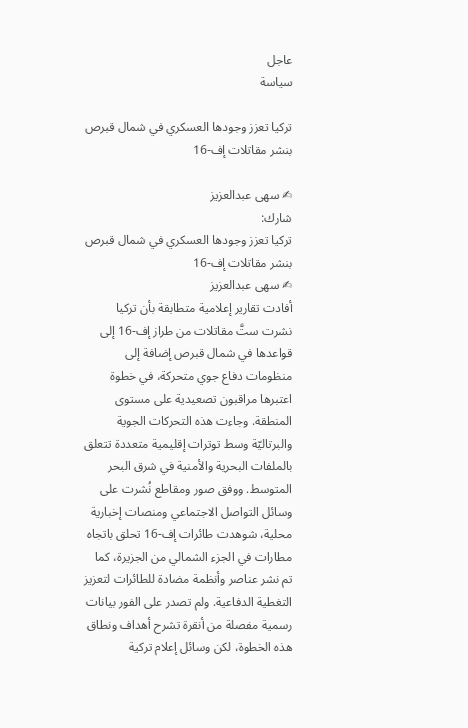عاجل
سياسة

تركيا تعزز وجودها العسكري في شمال قبرص بنشر مقاتلات إف-16

✍ سهى عبدالعزيز
شارك:
تركيا تعزز وجودها العسكري في شمال قبرص بنشر مقاتلات إف-16
✍ سهى عبدالعزيز
أفادت تقارير إعلامية متطابقة بأن تركيا نشرت ستَّ مقاتلات من طراز إف-16 إلى قواعدها في شمال قبرص إضافة إلى منظومات دفاع جوي متحركة، في خطوة اعتبرها مراقبون تصعيدية على مستوى المنطقة. وجاءت هذه التحركات الجوية والبرتاليّة وسط توترات إقليمية متعددة تتعلق بالملفات البحرية والأمنية في شرق البحر المتوسط. ووفق صور ومقاطع نُشرت على وسائل التواصل الاجتماعي ومنصات إخبارية محلية، شوهدت طائرات إف-16 تحلق باتجاه مطارات في الجزء الشمالي من الجزيرة، كما تم نشر عناصر وأنظمة مضادة للطائرات لتعزيز التغطية الدفاعية. ولم تصدر على الفور بيانات رسمية مفصلة من أنقرة تشرح أهداف ونطاق هذه الخطوة، لكن وسائل إعلام تركية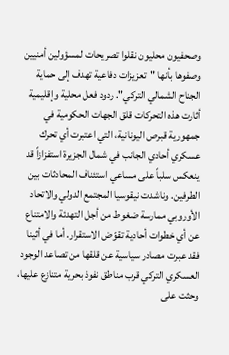وصحفيون محليون نقلوا تصريحات لمسؤولين أمنيين وصفوها بأنها "تعزيزات دفاعية تهدف إلى حماية الجناح الشمالي التركي". ردود فعل محلية وإقليمية أثارت هذه التحركات قلق الجهات الحكومية في جمهورية قبرص اليونانية، التي اعتبرت أي تحرك عسكري أحادي الجانب في شمال الجزيرة استفزازاً قد ينعكس سلباً على مساعي استئناف المحادثات بين الطرفين. وناشدت نيقوسيا المجتمع الدولي والاتحاد الأوروبي ممارسة ضغوط من أجل التهدئة والامتناع عن أي خطوات أحادية تقوّض الاستقرار. أما في أثينا فقد عبرت مصادر سياسية عن قلقها من تصاعد الوجود العسكري التركي قرب مناطق نفوذ بحرية متنازع عليها، وحثت على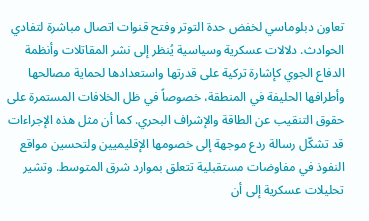تعاون دبلوماسي لخفض حدة التوتر وفتح قنوات اتصال مباشرة لتفادي الحوادث. دلالات عسكرية وسياسية يُنظر إلى نشر المقاتلات وأنظمة الدفاع الجوي كإشارة تركية على قدرتها واستعدادها لحماية مصالحها وأطرافها الحليفة في المنطقة، خصوصاً في ظل الخلافات المستمرة على حقوق التنقيب عن الطاقة والإشراف البحري. كما أن مثل هذه الإجراءات قد تشكّل رسالة ردع موجهة إلى خصومها الإقليميين ولتحسين مواقع النفوذ في مفاوضات مستقبلية تتعلق بموارد شرق المتوسط. وتشير تحليلات عسكرية إلى أن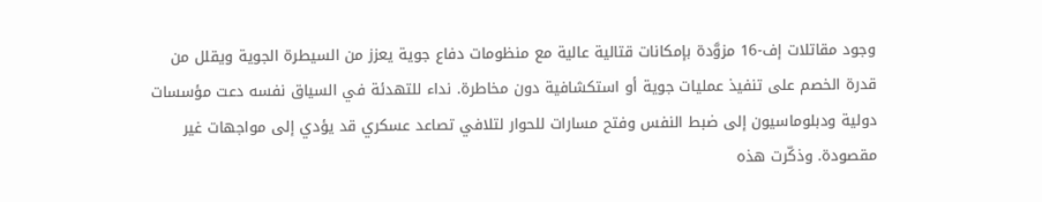وجود مقاتلات إف-16 مزوَّدة بإمكانات قتالية عالية مع منظومات دفاع جوية يعزز من السيطرة الجوية ويقلل من قدرة الخصم على تنفيذ عمليات جوية أو استكشافية دون مخاطرة. نداء للتهدئة في السياق نفسه دعت مؤسسات دولية ودبلوماسيون إلى ضبط النفس وفتح مسارات للحوار لتلافي تصاعد عسكري قد يؤدي إلى مواجهات غير مقصودة. وذكّرت هذه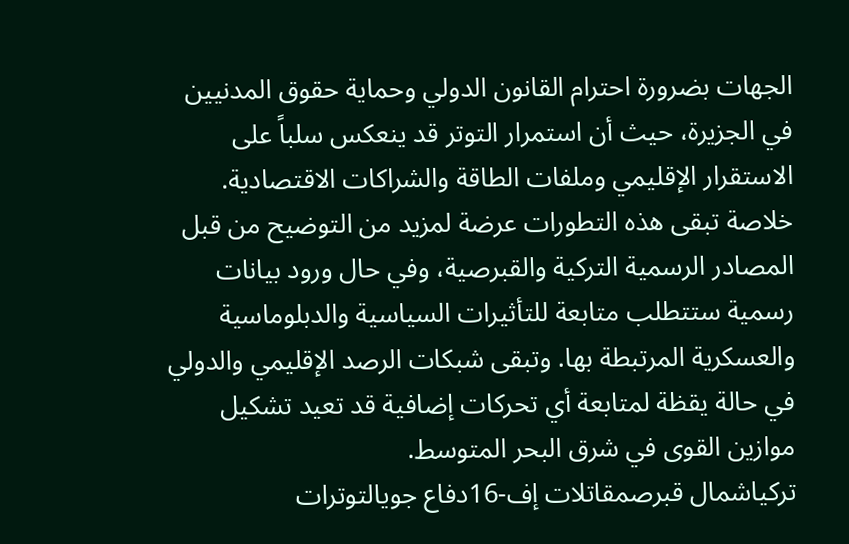الجهات بضرورة احترام القانون الدولي وحماية حقوق المدنيين في الجزيرة، حيث أن استمرار التوتر قد ينعكس سلباً على الاستقرار الإقليمي وملفات الطاقة والشراكات الاقتصادية. خلاصة تبقى هذه التطورات عرضة لمزيد من التوضيح من قبل المصادر الرسمية التركية والقبرصية، وفي حال ورود بيانات رسمية ستتطلب متابعة للتأثيرات السياسية والدبلوماسية والعسكرية المرتبطة بها. وتبقى شبكات الرصد الإقليمي والدولي في حالة يقظة لمتابعة أي تحركات إضافية قد تعيد تشكيل موازين القوى في شرق البحر المتوسط.
تركياشمال قبرصمقاتلات إف-16دفاع جويالتوترات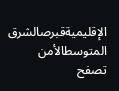الإقليميةقبرصالشرق المتوسطالأمن
تصفح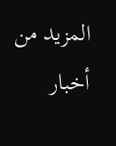المزيد من أخبار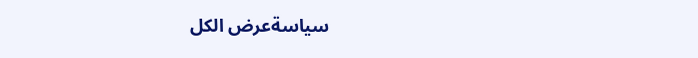سياسةعرض الكل